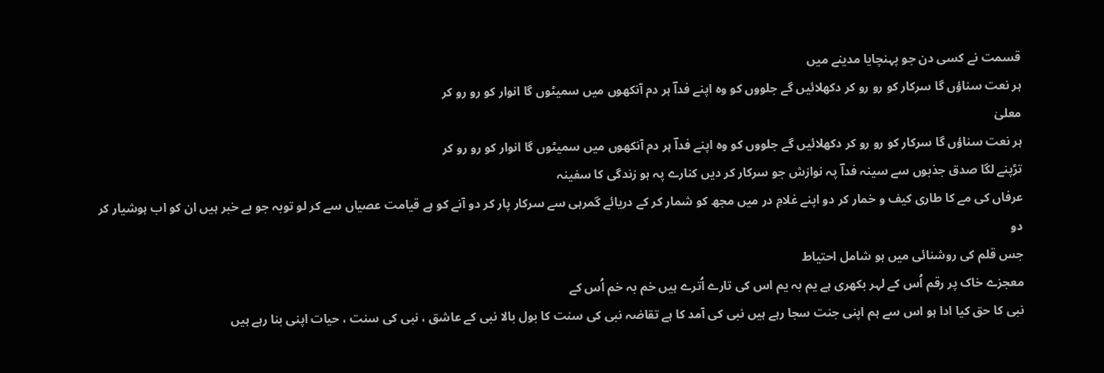قسمت نے کسی دن جو پہنچایا مدینے میں
ہر نعت سناؤں گا سرکار کو رو رو کر دکھلائیں گے جلووں کو وہ اپنے فداؔ ہر دم آنکھوں میں سمیٹوں گا انوار کو رو رو کر
معلیٰ
ہر نعت سناؤں گا سرکار کو رو رو کر دکھلائیں گے جلووں کو وہ اپنے فداؔ ہر دم آنکھوں میں سمیٹوں گا انوار کو رو رو کر
تڑپنے لگا صدق جذبوں سے سینہ فداؔ پہ نوازش جو سرکار کر دیں کنارے پہ ہو زندگی کا سفینہ
عرفاں کی مے کا طاری کیف و خمار کر دو اپنے غلامِ در میں مجھ کو شمار کر کے دریائے گمرہی سے سرکار پار کر دو آنے کو ہے قیامت عصیاں سے کر لو توبہ جو بے خبر ہیں ان کو اب ہوشیار کر دو
جس قلم کی روشنائی میں ہو شامل احتیاط
معجزے خاک پر رقم اُس کے لہر بکھری ہے یم بہ یم اس کی تارے اُترے ہیں خم بہ خم اُس کے
نبی کا حق کیا ادا ہو اس سے ہم اپنی جنت سجا رہے ہیں نبی کی آمد کا ہے تقاضہ نبی کی سنت کا بول بالا نبی کے عاشق ، نبی کی سنت ، حیات اپنی بنا رہے ہیں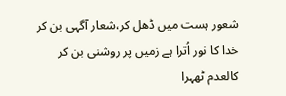شعور ہست میں ڈھل کر،شعار آگہی بن کر خدا کا نور اُترا ہے زمیں پر روشنی بن کر
کالعدم ٹھہرا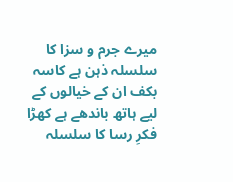میرے جرم و سزا کا سلسلہ ذہن ہے کاسہ بکف ان کے خیالوں کے لیے ہاتھ باندھے ہے کھڑا فکرِ رسا کا سلسلہ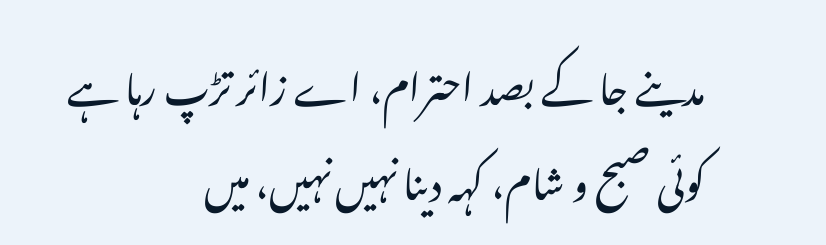مدینے جا کے بصد احترام، اے زائر تڑپ رہا ہے کوئی صبح و شام، کہہ دینا نہیں نہیں، میں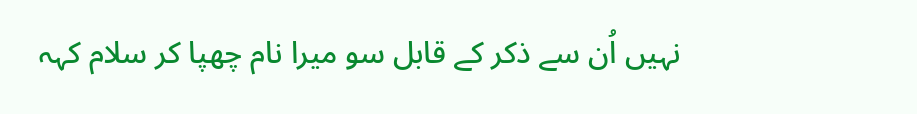نہیں اُن سے ذکر کے قابل سو میرا نام چھپا کر سلام کہہ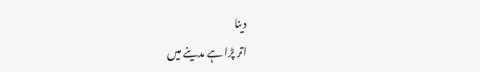دینا
اتر پڑا ہے مدینے میں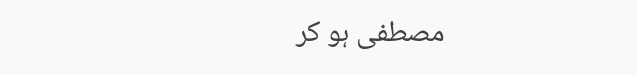مصطفی ہو کر